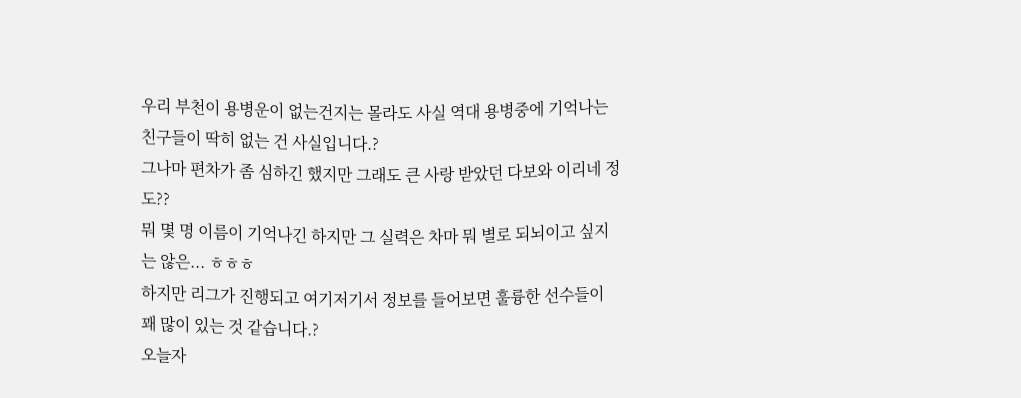우리 부천이 용병운이 없는건지는 몰라도 사실 역대 용병중에 기억나는 친구들이 딱히 없는 건 사실입니다.?
그나마 편차가 좀 심하긴 했지만 그래도 큰 사랑 받았던 다보와 이리네 정도??
뭐 몇 명 이름이 기억나긴 하지만 그 실력은 차마 뭐 별로 되뇌이고 싶지는 않은... ㅎㅎㅎ
하지만 리그가 진행되고 여기저기서 정보를 들어보면 훌륭한 선수들이 꽤 많이 있는 것 같습니다.?
오늘자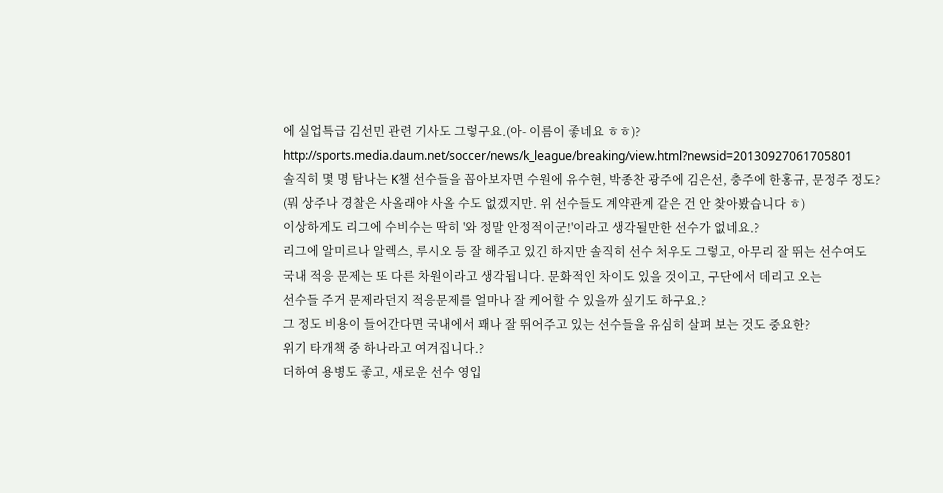에 실업특급 김선민 관련 기사도 그렇구요.(아- 이름이 좋네요 ㅎㅎ)?
http://sports.media.daum.net/soccer/news/k_league/breaking/view.html?newsid=20130927061705801
솔직히 몇 명 탐나는 K챌 선수들을 꼽아보자면 수원에 유수현, 박종찬 광주에 김은선, 충주에 한홍규, 문정주 정도?
(뭐 상주나 경찰은 사올래야 사올 수도 없겠지만. 위 선수들도 계약관계 같은 건 안 찾아봤습니다 ㅎ)
이상하게도 리그에 수비수는 딱히 '와 정말 안정적이군!'이라고 생각될만한 선수가 없네요.?
리그에 알미르나 알렉스, 루시오 등 잘 해주고 있긴 하지만 솔직히 선수 처우도 그렇고, 아무리 잘 뛰는 선수여도
국내 적응 문제는 또 다른 차원이라고 생각됩니다. 문화적인 차이도 있을 것이고, 구단에서 데리고 오는
선수들 주거 문제라던지 적응문제를 얼마나 잘 케어할 수 있을까 싶기도 하구요.?
그 정도 비용이 들어간다면 국내에서 꽤나 잘 뛰어주고 있는 선수들을 유심히 살펴 보는 것도 중요한?
위기 타개책 중 하나라고 여겨집니다.?
더하여 용병도 좋고, 새로운 선수 영입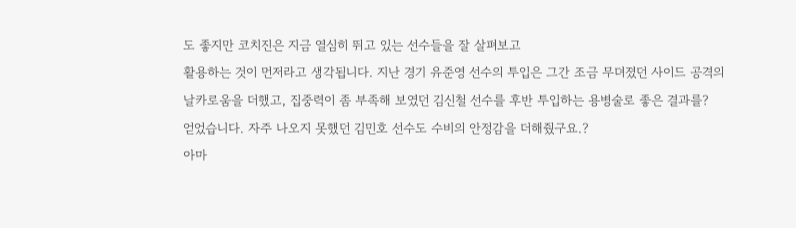도 좋지만 코치진은 지금 열심히 뛰고 있는 선수들을 잘 살펴보고
활용하는 것이 먼저라고 생각됩니다. 지난 경기 유준영 선수의 투입은 그간 조금 무뎌졌던 사이드 공격의
날카로움을 더했고, 집중력이 좀 부족해 보였던 김신철 선수를 후반 투입하는 용병술로 좋은 결과를?
얻었습니다. 자주 나오지 못했던 김민호 선수도 수비의 안정감을 더해줬구요.?
아마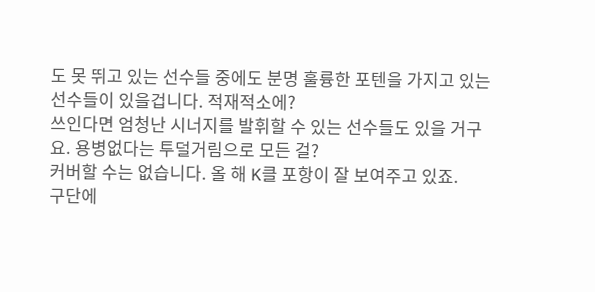도 못 뛰고 있는 선수들 중에도 분명 훌륭한 포텐을 가지고 있는 선수들이 있을겁니다. 적재적소에?
쓰인다면 엄청난 시너지를 발휘할 수 있는 선수들도 있을 거구요. 용병없다는 투덜거림으로 모든 걸?
커버할 수는 없습니다. 올 해 K클 포항이 잘 보여주고 있죠.
구단에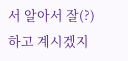서 알아서 잘(?) 하고 계시겠지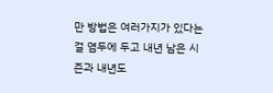만 방법은 여러가지가 있다는 걸 염두에 두고 내년 남은 시즌과 내년도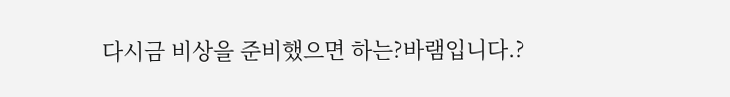다시금 비상을 준비했으면 하는?바램입니다.?